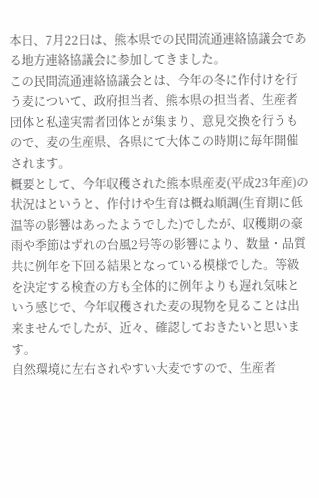本日、7月22日は、熊本県での民間流通連絡協議会である地方連絡協議会に参加してきました。
この民間流通連絡協議会とは、今年の冬に作付けを行う麦について、政府担当者、熊本県の担当者、生産者団体と私達実需者団体とが集まり、意見交換を行うもので、麦の生産県、各県にて大体この時期に毎年開催されます。
概要として、今年収穫された熊本県産麦(平成23年産)の状況はというと、作付けや生育は概ね順調(生育期に低温等の影響はあったようでした)でしたが、収穫期の豪雨や季節はずれの台風2号等の影響により、数量・品質共に例年を下回る結果となっている模様でした。等級を決定する検査の方も全体的に例年よりも遅れ気味という感じで、今年収穫された麦の現物を見ることは出来ませんでしたが、近々、確認しておきたいと思います。
自然環境に左右されやすい大麦ですので、生産者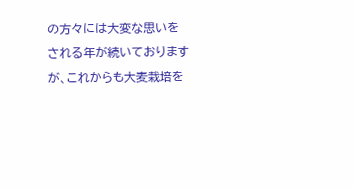の方々には大変な思いをされる年が続いておりますが、これからも大麦栽培を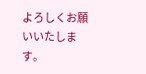よろしくお願いいたします。